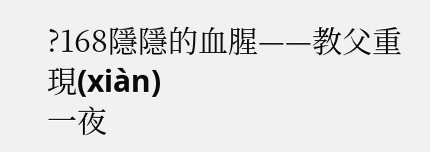?168隱隱的血腥——教父重現(xiàn)
一夜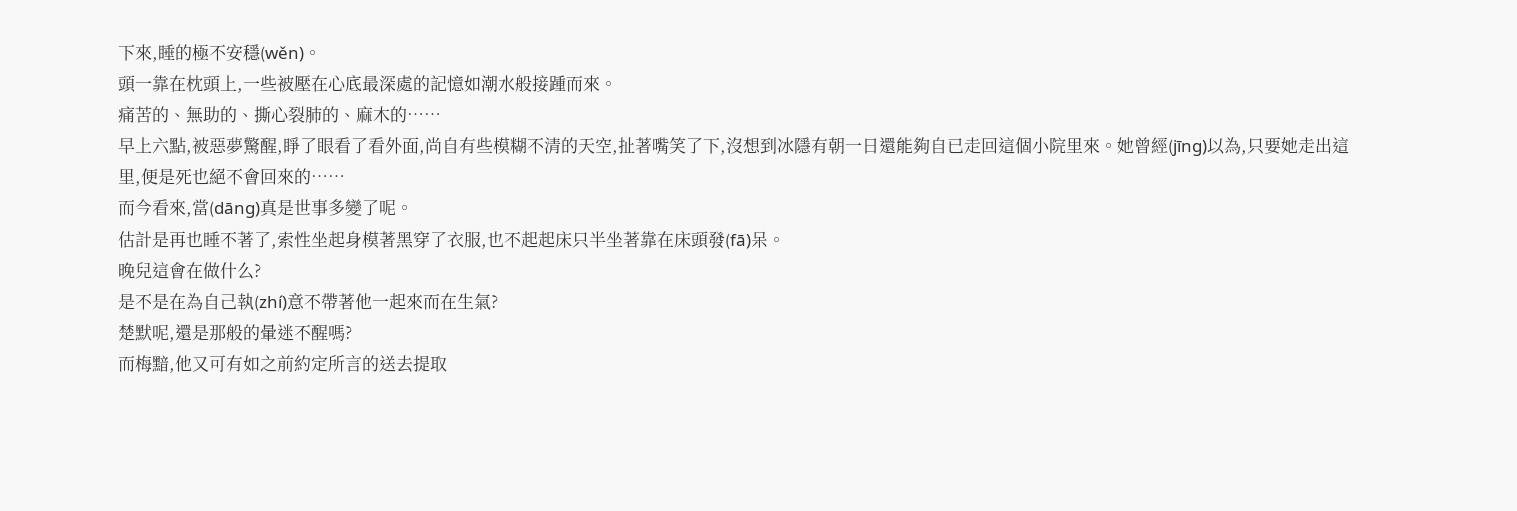下來,睡的極不安穩(wěn)。
頭一靠在枕頭上,一些被壓在心底最深處的記憶如潮水般接踵而來。
痛苦的、無助的、撕心裂肺的、麻木的……
早上六點,被惡夢驚醒,睜了眼看了看外面,尚自有些模糊不清的天空,扯著嘴笑了下,沒想到冰隱有朝一日還能夠自已走回這個小院里來。她曾經(jīng)以為,只要她走出這里,便是死也絕不會回來的……
而今看來,當(dāng)真是世事多變了呢。
估計是再也睡不著了,索性坐起身模著黑穿了衣服,也不起起床只半坐著靠在床頭發(fā)呆。
晚兒這會在做什么?
是不是在為自己執(zhí)意不帶著他一起來而在生氣?
楚默呢,還是那般的暈迷不醒嗎?
而梅黯,他又可有如之前約定所言的送去提取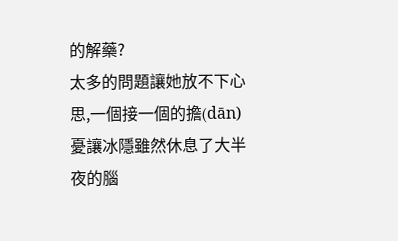的解藥?
太多的問題讓她放不下心思,一個接一個的擔(dān)憂讓冰隱雖然休息了大半夜的腦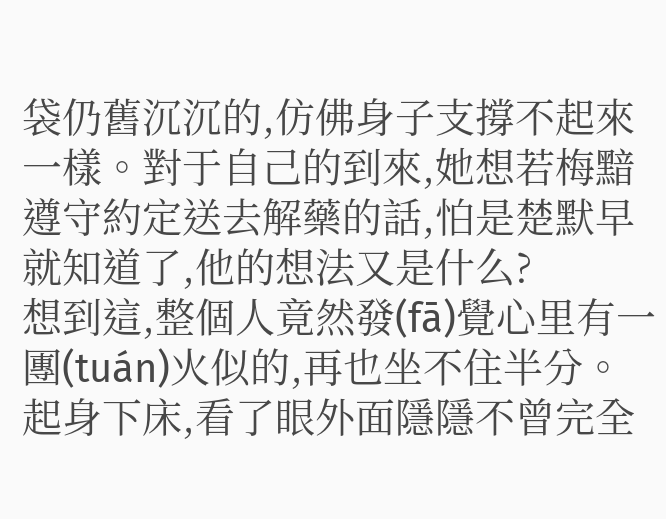袋仍舊沉沉的,仿佛身子支撐不起來一樣。對于自己的到來,她想若梅黯遵守約定送去解藥的話,怕是楚默早就知道了,他的想法又是什么?
想到這,整個人竟然發(fā)覺心里有一團(tuán)火似的,再也坐不住半分。
起身下床,看了眼外面隱隱不曾完全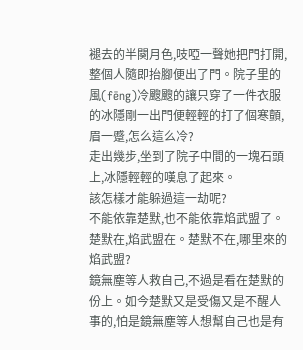褪去的半闋月色,吱啞一聲她把門打開,整個人隨即抬腳便出了門。院子里的風(fēng)冷颼颼的讓只穿了一件衣服的冰隱剛一出門便輕輕的打了個寒顫,眉一蹙,怎么這么冷?
走出幾步,坐到了院子中間的一塊石頭上,冰隱輕輕的嘆息了起來。
該怎樣才能躲過這一劫呢?
不能依靠楚默,也不能依靠焰武盟了。
楚默在,焰武盟在。楚默不在,哪里來的焰武盟?
鏡無塵等人救自己,不過是看在楚默的份上。如今楚默又是受傷又是不醒人事的,怕是鏡無塵等人想幫自己也是有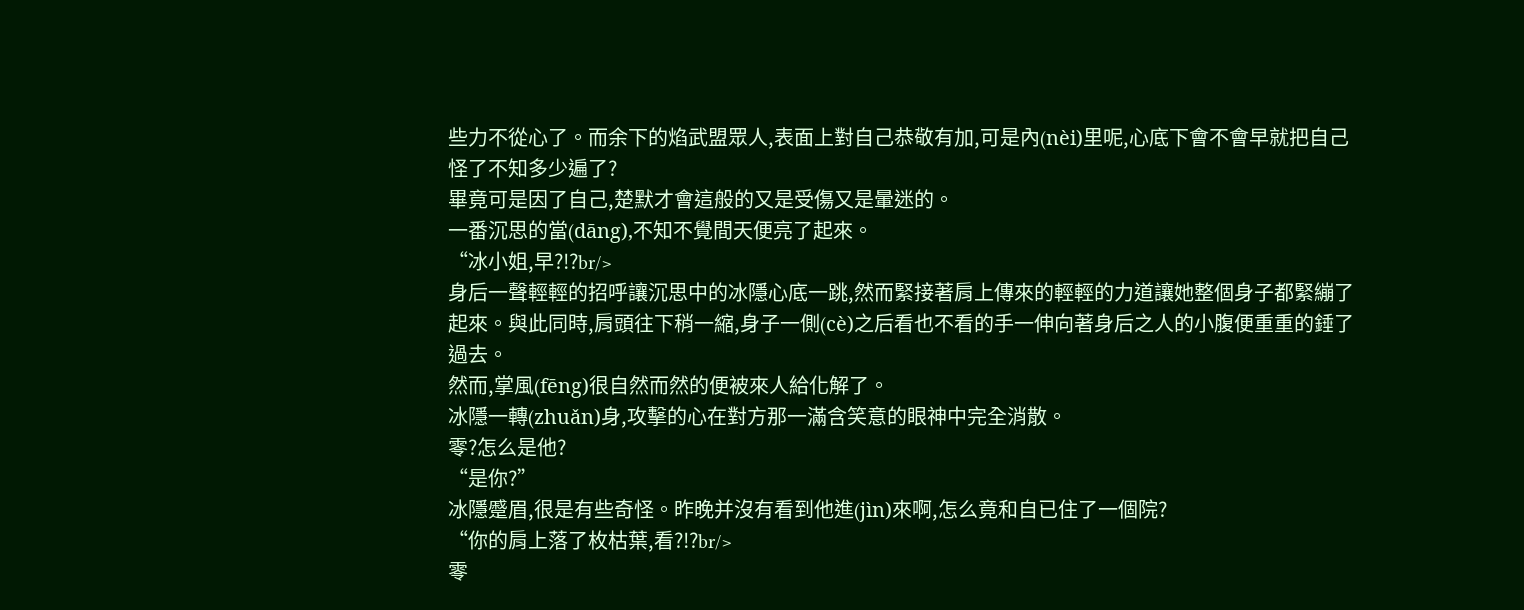些力不從心了。而余下的焰武盟眾人,表面上對自己恭敬有加,可是內(nèi)里呢,心底下會不會早就把自己怪了不知多少遍了?
畢竟可是因了自己,楚默才會這般的又是受傷又是暈迷的。
一番沉思的當(dāng),不知不覺間天便亮了起來。
“冰小姐,早?!?br/>
身后一聲輕輕的招呼讓沉思中的冰隱心底一跳,然而緊接著肩上傳來的輕輕的力道讓她整個身子都緊繃了起來。與此同時,肩頭往下稍一縮,身子一側(cè)之后看也不看的手一伸向著身后之人的小腹便重重的錘了過去。
然而,掌風(fēng)很自然而然的便被來人給化解了。
冰隱一轉(zhuǎn)身,攻擊的心在對方那一滿含笑意的眼神中完全消散。
零?怎么是他?
“是你?”
冰隱蹙眉,很是有些奇怪。昨晚并沒有看到他進(jìn)來啊,怎么竟和自已住了一個院?
“你的肩上落了枚枯葉,看?!?br/>
零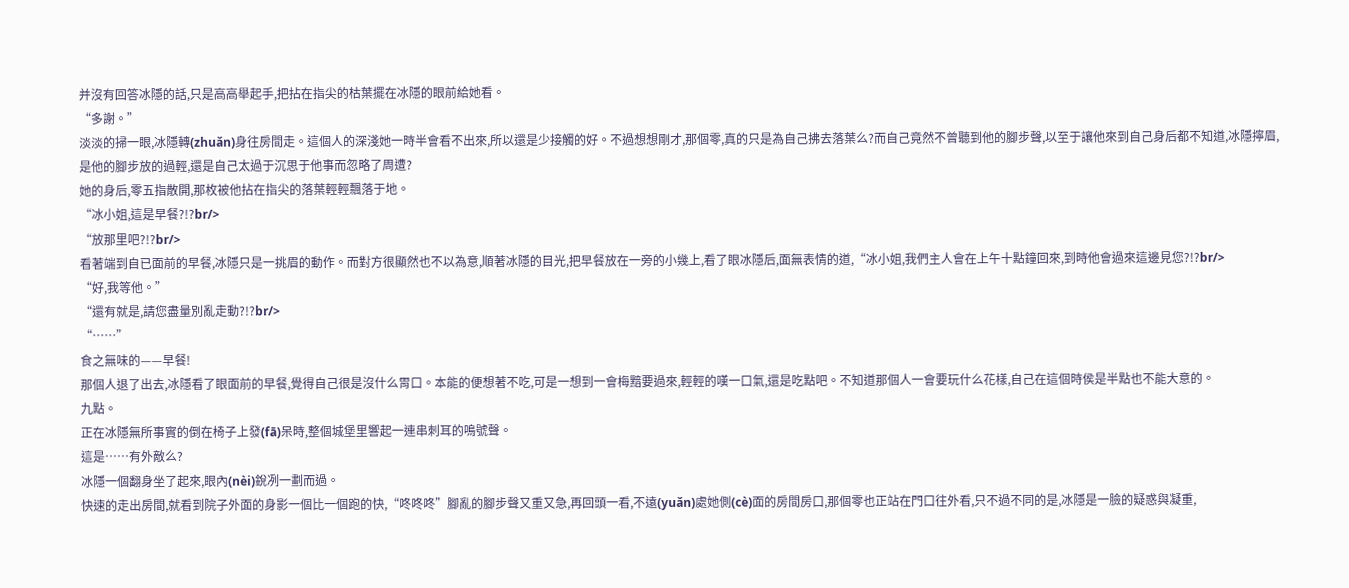并沒有回答冰隱的話,只是高高舉起手,把拈在指尖的枯葉擺在冰隱的眼前給她看。
“多謝。”
淡淡的掃一眼,冰隱轉(zhuǎn)身往房間走。這個人的深淺她一時半會看不出來,所以還是少接觸的好。不過想想剛才,那個零,真的只是為自己拂去落葉么?而自己竟然不曾聽到他的腳步聲,以至于讓他來到自己身后都不知道,冰隱擰眉,是他的腳步放的過輕,還是自己太過于沉思于他事而忽略了周遭?
她的身后,零五指散開,那枚被他拈在指尖的落葉輕輕飄落于地。
“冰小姐,這是早餐?!?br/>
“放那里吧?!?br/>
看著端到自已面前的早餐,冰隱只是一挑眉的動作。而對方很顯然也不以為意,順著冰隱的目光,把早餐放在一旁的小幾上,看了眼冰隱后,面無表情的道,“冰小姐,我們主人會在上午十點鐘回來,到時他會過來這邊見您?!?br/>
“好,我等他。”
“還有就是,請您盡量別亂走動?!?br/>
“……”
食之無味的——早餐!
那個人退了出去,冰隱看了眼面前的早餐,覺得自己很是沒什么胃口。本能的便想著不吃,可是一想到一會梅黯要過來,輕輕的嘆一口氣,還是吃點吧。不知道那個人一會要玩什么花樣,自己在這個時侯是半點也不能大意的。
九點。
正在冰隱無所事實的倒在椅子上發(fā)呆時,整個城堡里響起一連串刺耳的鳴號聲。
這是……有外敵么?
冰隱一個翻身坐了起來,眼內(nèi)銳冽一劃而過。
快速的走出房間,就看到院子外面的身影一個比一個跑的快,“咚咚咚”腳亂的腳步聲又重又急,再回頭一看,不遠(yuǎn)處她側(cè)面的房間房口,那個零也正站在門口往外看,只不過不同的是,冰隱是一臉的疑惑與凝重,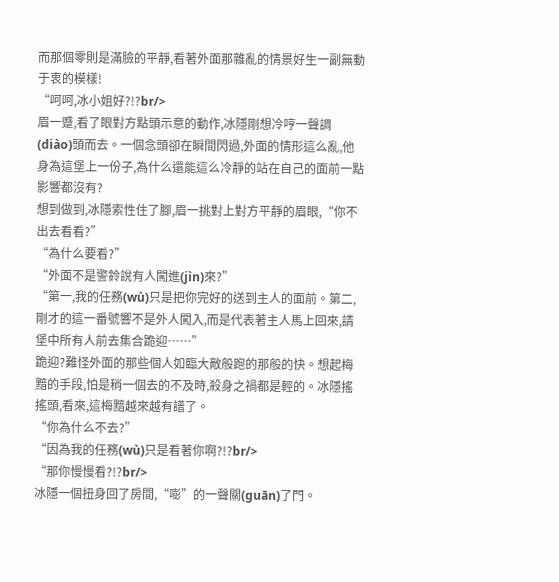而那個零則是滿臉的平靜,看著外面那雜亂的情景好生一副無動于衷的模樣!
“呵呵,冰小姐好?!?br/>
眉一蹙,看了眼對方點頭示意的動作,冰隱剛想冷哼一聲調(diào)頭而去。一個念頭卻在瞬間閃過,外面的情形這么亂,他身為這堡上一份子,為什么還能這么冷靜的站在自己的面前一點影響都沒有?
想到做到,冰隱索性住了腳,眉一挑對上對方平靜的眉眼,“你不出去看看?”
“為什么要看?”
“外面不是警鈴說有人闖進(jìn)來?”
“第一,我的任務(wù)只是把你完好的送到主人的面前。第二,剛才的這一番號響不是外人闖入,而是代表著主人馬上回來,請堡中所有人前去集合跪迎……”
跪迎?難怪外面的那些個人如臨大敵般跑的那般的快。想起梅黯的手段,怕是稍一個去的不及時,殺身之禍都是輕的。冰隱搖搖頭,看來,這梅黯越來越有譜了。
“你為什么不去?”
“因為我的任務(wù)只是看著你啊?!?br/>
“那你慢慢看?!?br/>
冰隱一個扭身回了房間,“嘭”的一聲關(guān)了門。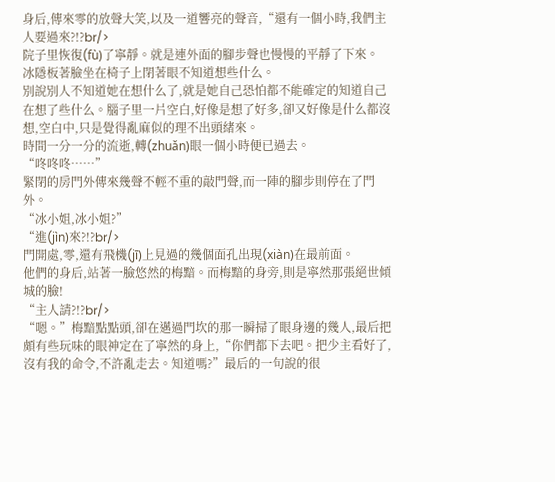身后,傳來零的放聲大笑,以及一道響亮的聲音,“還有一個小時,我們主人要過來?!?br/>
院子里恢復(fù)了寧靜。就是連外面的腳步聲也慢慢的平靜了下來。
冰隱板著臉坐在椅子上閉著眼不知道想些什么。
別說別人不知道她在想什么了,就是她自己恐怕都不能確定的知道自己在想了些什么。腦子里一片空白,好像是想了好多,卻又好像是什么都沒想,空白中,只是覺得亂麻似的理不出頭緒來。
時間一分一分的流逝,轉(zhuǎn)眼一個小時便已過去。
“咚咚咚……”
緊閉的房門外傳來幾聲不輕不重的敲門聲,而一陣的腳步則停在了門外。
“冰小姐,冰小姐?”
“進(jìn)來?!?br/>
門開處,零,還有飛機(jī)上見過的幾個面孔出現(xiàn)在最前面。
他們的身后,站著一臉悠然的梅黯。而梅黯的身旁,則是寧然那張絕世傾城的臉!
“主人請?!?br/>
“嗯。”梅黯點點頭,卻在邁過門坎的那一瞬掃了眼身邊的幾人,最后把頗有些玩味的眼神定在了寧然的身上,“你們都下去吧。把少主看好了,沒有我的命令,不許亂走去。知道嗎?”最后的一句說的很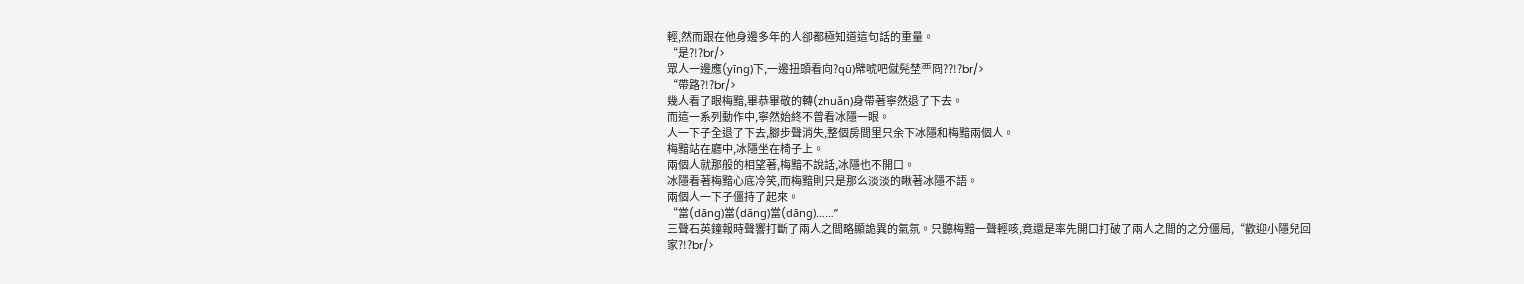輕,然而跟在他身邊多年的人卻都極知道這句話的重量。
“是?!?br/>
眾人一邊應(yīng)下,一邊扭頭看向?qū)幦唬吧僦髡埜覀冏??!?br/>
“帶路?!?br/>
幾人看了眼梅黯,畢恭畢敬的轉(zhuǎn)身帶著寧然退了下去。
而這一系列動作中,寧然始終不曾看冰隱一眼。
人一下子全退了下去,腳步聲消失,整個房間里只余下冰隱和梅黯兩個人。
梅黯站在廳中,冰隱坐在椅子上。
兩個人就那般的相望著,梅黯不說話,冰隱也不開口。
冰隱看著梅黯心底冷笑,而梅黯則只是那么淡淡的瞅著冰隱不語。
兩個人一下子僵持了起來。
“當(dāng)當(dāng)當(dāng)……”
三聲石英鐘報時聲響打斷了兩人之間略顯詭異的氣氛。只聽梅黯一聲輕咳,竟還是率先開口打破了兩人之間的之分僵局,“歡迎小隱兒回家?!?br/>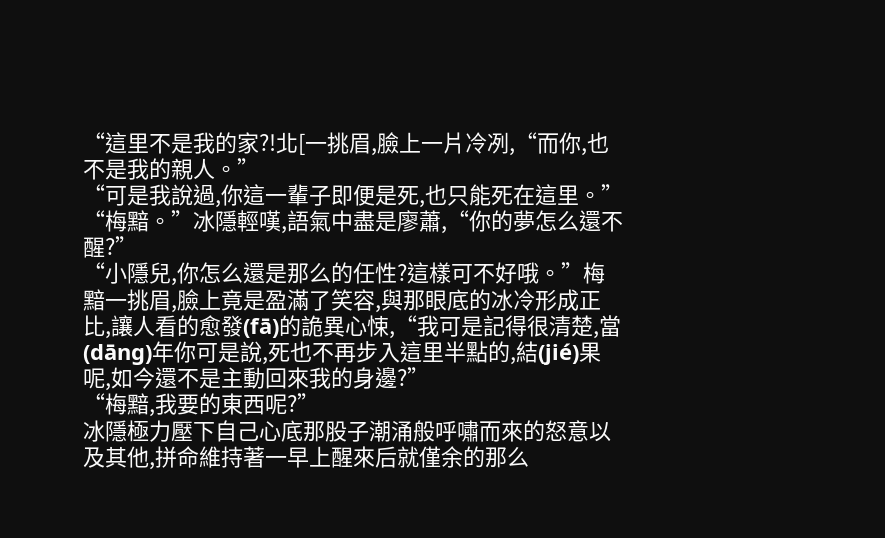“這里不是我的家?!北[一挑眉,臉上一片冷冽,“而你,也不是我的親人。”
“可是我說過,你這一輩子即便是死,也只能死在這里。”
“梅黯。”冰隱輕嘆,語氣中盡是廖蕭,“你的夢怎么還不醒?”
“小隱兒,你怎么還是那么的任性?這樣可不好哦。”梅黯一挑眉,臉上竟是盈滿了笑容,與那眼底的冰冷形成正比,讓人看的愈發(fā)的詭異心悚,“我可是記得很清楚,當(dāng)年你可是說,死也不再步入這里半點的,結(jié)果呢,如今還不是主動回來我的身邊?”
“梅黯,我要的東西呢?”
冰隱極力壓下自己心底那股子潮涌般呼嘯而來的怒意以及其他,拼命維持著一早上醒來后就僅余的那么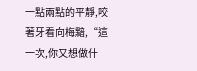一點兩點的平靜,咬著牙看向梅黯,“這一次,你又想做什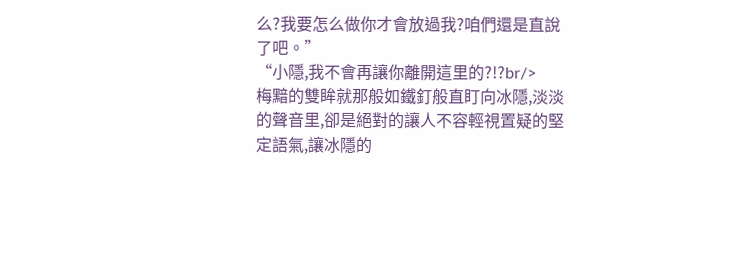么?我要怎么做你才會放過我?咱們還是直說了吧。”
“小隱,我不會再讓你離開這里的?!?br/>
梅黯的雙眸就那般如鐵釘般直盯向冰隱,淡淡的聲音里,卻是絕對的讓人不容輕視置疑的堅定語氣,讓冰隱的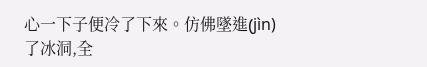心一下子便冷了下來。仿佛墜進(jìn)了冰洞,全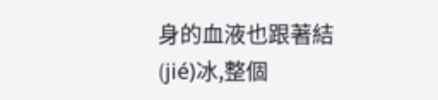身的血液也跟著結(jié)冰,整個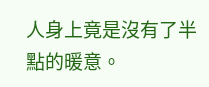人身上竟是沒有了半點的暖意。